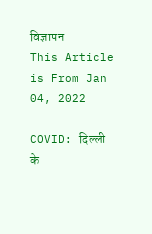विज्ञापन
This Article is From Jan 04, 2022

COVID: दिल्ली के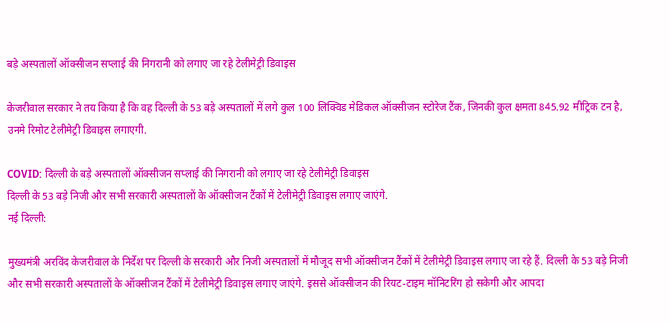बड़े अस्पतालों ऑक्सीजन सप्लाई की निगरानी को लगाए जा रहे टेलीमेट्री डिवाइस

केजरीवाल सरकार ने तय किया है कि वह दिल्ली के 53 बड़े अस्पतालों में लगे कुल 100 लिक्विड मेडिकल ऑक्सीजन स्टोरेज टैंक, जिनकी कुल क्षमता 845.92 मीट्रिक टन है, उनमे रिमोट टेलीमेट्री डिवाइस लगाएगी.

COVID: दिल्ली के बड़े अस्पतालों ऑक्सीजन सप्लाई की निगरानी को लगाए जा रहे टेलीमेट्री डिवाइस
दिल्ली के 53 बड़े निजी और सभी सरकारी अस्पतालों के ऑक्सीजन टैंकों में टेलीमेट्री डिवाइस लगाए जाएंगे.
नई दिल्ली:

मुख्यमंत्री अरविंद केजरीवाल के निर्देश पर दिल्ली के सरकारी और निजी अस्पतालों में मौजूद सभी ऑक्सीजन टैंकों में टेलीमेट्री डिवाइस लगाए जा रहे हैं. दिल्ली के 53 बड़े निजी और सभी सरकारी अस्पतालों के ऑक्सीजन टैंकों में टेलीमेट्री डिवाइस लगाए जाएंगे. इससे ऑक्सीजन की रियट-टाइम मॉनिटरिंग हो सकेगी और आपदा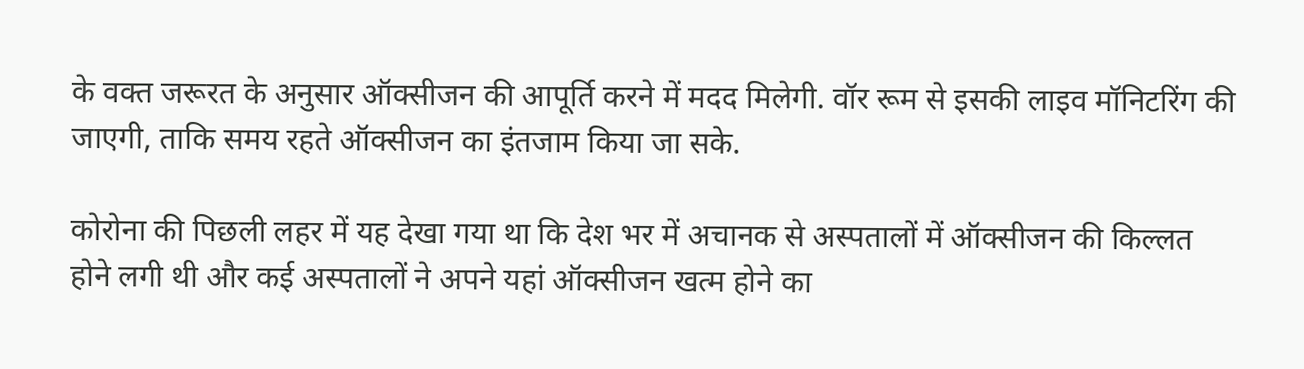के वक्त जरूरत के अनुसार ऑक्सीजन की आपूर्ति करने में मदद मिलेगी. वॉर रूम से इसकी लाइव मॉनिटरिंग की जाएगी, ताकि समय रहते ऑक्सीजन का इंतजाम किया जा सके.

कोरोना की पिछली लहर में यह देखा गया था कि देश भर में अचानक से अस्पतालों में ऑक्सीजन की किल्लत होने लगी थी और कई अस्पतालों ने अपने यहां ऑक्सीजन खत्म होने का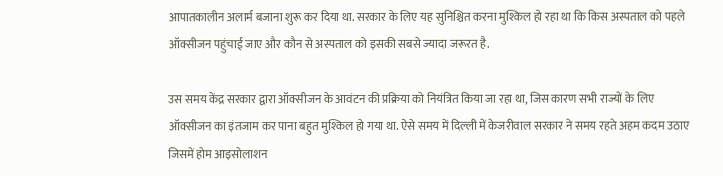आपातकालीन अलार्म बजाना शुरू कर दिया था. सरकार के लिए यह सुनिश्चित करना मुश्किल हो रहा था कि किस अस्पताल को पहले ऑक्सीजन पहुंचाई जाए और कौन से अस्पताल को इसकी सबसे ज्यादा जरूरत है.

उस समय केंद्र सरकार द्वारा ऑक्सीजन के आवंटन की प्रक्रिया को नियंत्रित किया जा रहा था, जिस कारण सभी राज्यों के लिए ऑक्सीजन का इंतजाम कर पाना बहुत मुश्किल हो गया था. ऐसे समय में दिल्ली में केजरीवाल सरकार ने समय रहते अहम कदम उठाए जिसमें होम आइसोलाशन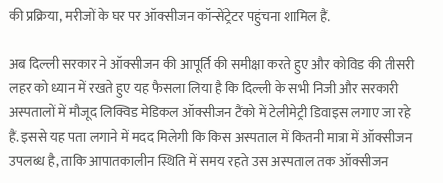की प्रक्रिया, मरीजों के घर पर ऑक्सीजन कॉन्सेंट्रेटर पहुंचना शामिल हैं.

अब दिल्ली सरकार ने ऑक्सीजन की आपूर्ति की समीक्षा करते हुए और कोविड की तीसरी लहर को ध्यान में रखते हुए यह फैसला लिया है कि दिल्ली के सभी निजी और सरकारी अस्पतालों में मौजूद लिक्विड मेडिकल ऑक्सीजन टैंको में टेलीमेट्री डिवाइस लगाए जा रहे हैं. इससे यह पता लगाने में मदद मिलेगी कि किस अस्पताल में कितनी मात्रा में ऑक्सीजन उपलब्ध है, ताकि आपातकालीन स्थिति में समय रहते उस अस्पताल तक ऑक्सीजन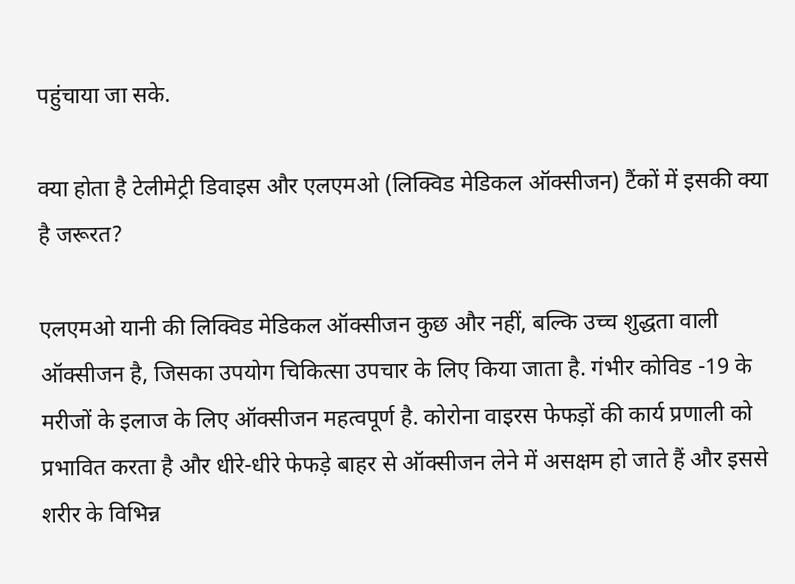पहुंचाया जा सके.

क्या होता है टेलीमेट्री डिवाइस और एलएमओ (लिक्विड मेडिकल ऑक्सीजन) टैंकों में इसकी क्या है जरूरत?

एलएमओ यानी की लिक्विड मेडिकल ऑक्सीजन कुछ और नहीं, बल्कि उच्च शुद्धता वाली ऑक्सीजन है, जिसका उपयोग चिकित्सा उपचार के लिए किया जाता है. गंभीर कोविड -19 के मरीजों के इलाज के लिए ऑक्सीजन महत्वपूर्ण है. कोरोना वाइरस फेफड़ों की कार्य प्रणाली को प्रभावित करता है और धीरे-धीरे फेफड़े बाहर से ऑक्सीजन लेने में असक्षम हो जाते हैं और इससे शरीर के विभिन्न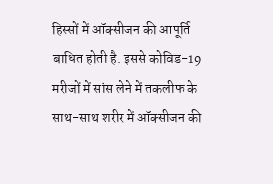हिस्सों में ऑक्सीजन की आपूर्ति बाधित होती है. इससे कोविड-19 मरीजों में सांस लेने में तकलीफ के साथ-साथ शरीर में ऑक्सीजन की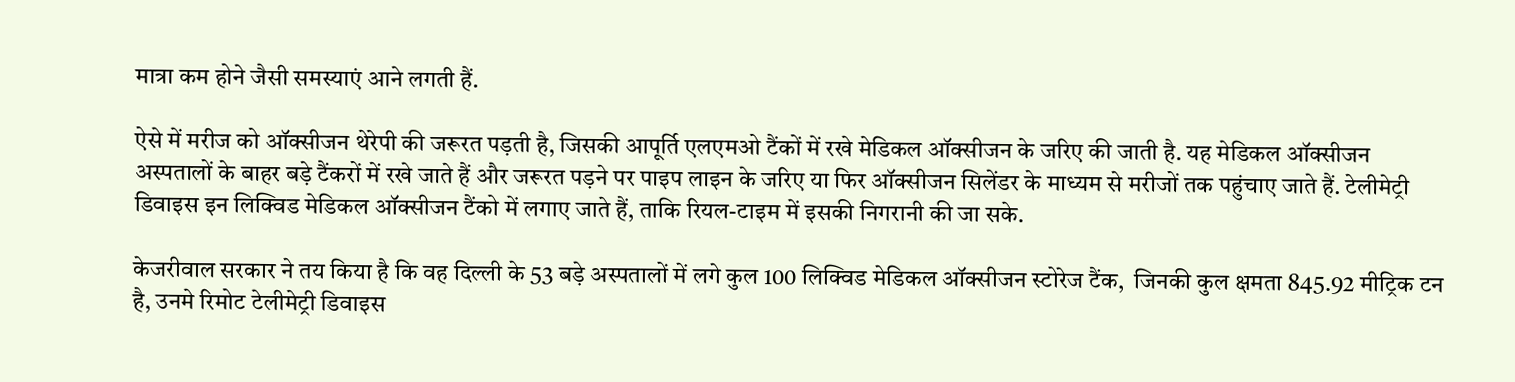मात्रा कम होने जैसी समस्याएं आने लगती हैं.

ऐसे में मरीज को ऑक्सीजन थेरेपी की जरूरत पड़ती है, जिसकी आपूर्ति एलएमओ टैंकों में रखे मेडिकल ऑक्सीजन के जरिए की जाती है. यह मेडिकल ऑक्सीजन अस्पतालों के बाहर बड़े टैंकरों में रखे जाते हैं और जरूरत पड़ने पर पाइप लाइन के जरिए या फिर ऑक्सीजन सिलेंडर के माध्यम से मरीजों तक पहुंचाए जाते हैं. टेलीमेट्री डिवाइस इन लिक्विड मेडिकल ऑक्सीजन टैंको में लगाए जाते हैं, ताकि रियल-टाइम में इसकी निगरानी की जा सके.

केजरीवाल सरकार ने तय किया है कि वह दिल्ली के 53 बड़े अस्पतालों में लगे कुल 100 लिक्विड मेडिकल ऑक्सीजन स्टोरेज टैंक,  जिनकी कुल क्षमता 845.92 मीट्रिक टन है, उनमे रिमोट टेलीमेट्री डिवाइस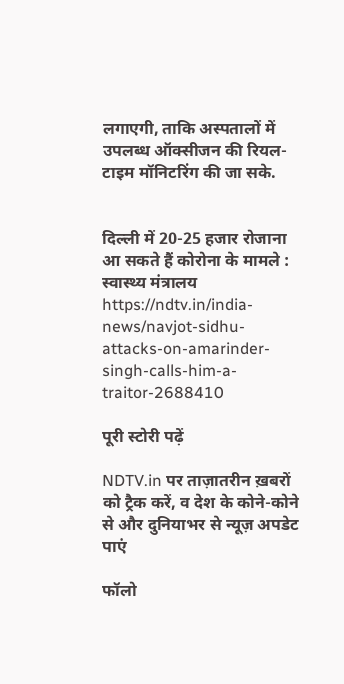लगाएगी, ताकि अस्पतालों में उपलब्ध ऑक्सीजन की रियल-टाइम मॉनिटरिंग की जा सके.


दिल्ली में 20-25 हजार रोजाना आ सकते हैं कोरोना के मामले : स्वास्थ्य मंत्रालय https://ndtv.in/india-news/navjot-sidhu-attacks-on-amarinder-singh-calls-him-a-traitor-2688410

पूरी स्टोरी पढ़ें

NDTV.in पर ताज़ातरीन ख़बरों को ट्रैक करें, व देश के कोने-कोने से और दुनियाभर से न्यूज़ अपडेट पाएं

फॉलो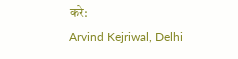करे:
Arvind Kejriwal, Delhi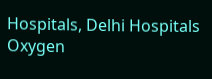Hospitals, Delhi Hospitals Oxygen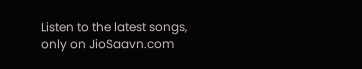Listen to the latest songs, only on JioSaavn.com